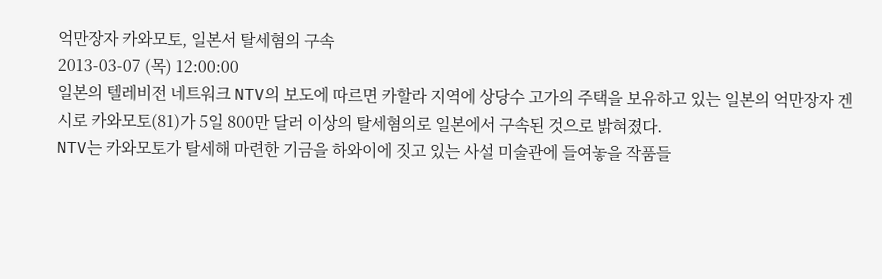억만장자 카와모토, 일본서 탈세혐의 구속
2013-03-07 (목) 12:00:00
일본의 텔레비전 네트워크 NTV의 보도에 따르면 카할라 지역에 상당수 고가의 주택을 보유하고 있는 일본의 억만장자 겐시로 카와모토(81)가 5일 800만 달러 이상의 탈세혐의로 일본에서 구속된 것으로 밝혀졌다.
NTV는 카와모토가 탈세해 마련한 기금을 하와이에 짓고 있는 사설 미술관에 들여놓을 작품들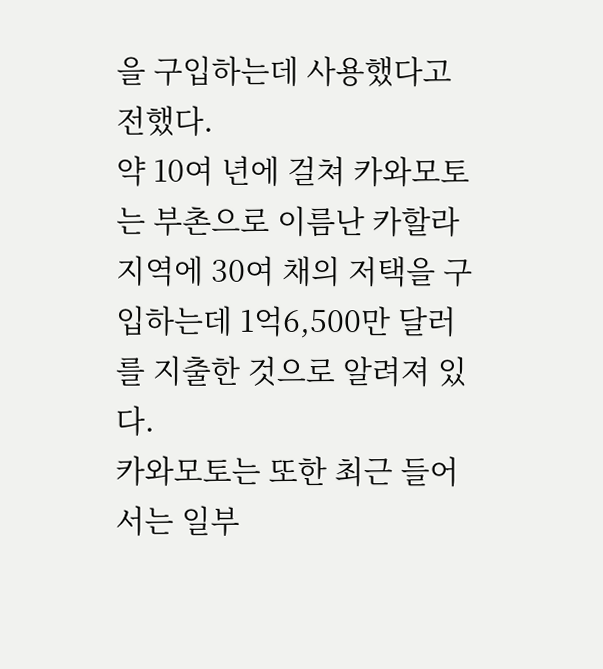을 구입하는데 사용했다고 전했다.
약 10여 년에 걸쳐 카와모토는 부촌으로 이름난 카할라 지역에 30여 채의 저택을 구입하는데 1억6,500만 달러를 지출한 것으로 알려져 있다.
카와모토는 또한 최근 들어서는 일부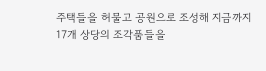주택들을 허물고 공원으로 조성해 지금까지 17개 상당의 조각품들을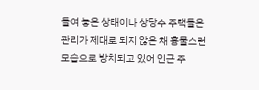들여 놓은 상태이나 상당수 주택들은 관리가 제대로 되지 않은 채 흉물스런 모습으로 방치되고 있어 인근 주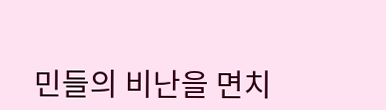민들의 비난을 면치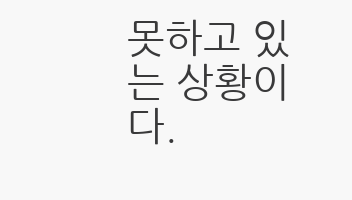못하고 있는 상황이다.